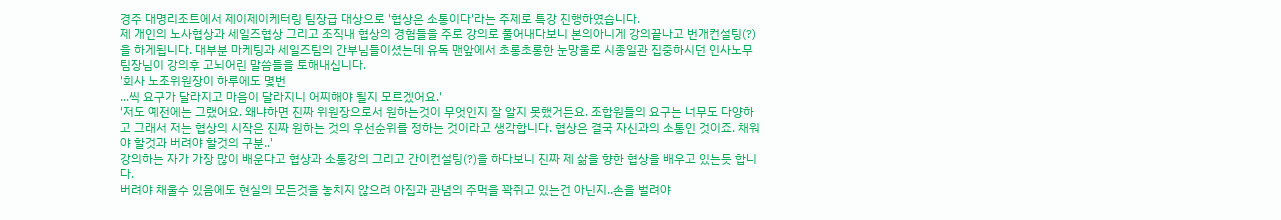경주 대명리조트에서 제이제이케터링 팀장급 대상으로 '협상은 소통이다'라는 주제로 특강 진행하였습니다.
제 개인의 노사협상과 세일즈협상 그리고 조직내 협상의 경험들을 주로 강의로 풀어내다보니 본의아니게 강의끝나고 번개컨설팅(?)을 하게됩니다. 대부분 마케팅과 세일즈팀의 간부님들이셨는데 유독 맨앞에서 초롱초롱한 눈망울로 시종일관 집중하시던 인사노무팀장님이 강의후 고뇌어린 말씀들을 토해내십니다.
'회사 노조위원장이 하루에도 몇번
...씩 요구가 달라지고 마음이 달라지니 어찌해야 될지 모르겠어요.'
'저도 예전에는 그랬어요. 왜냐하면 진짜 위원장으로서 원하는것이 무엇인지 잘 알지 못했거든요. 조합원들의 요구는 너무도 다양하고 그래서 저는 협상의 시작은 진짜 원하는 것의 우선순위를 정하는 것이라고 생각합니다. 협상은 결국 자신과의 소통인 것이죠. 채워야 할것과 버려야 할것의 구분..'
강의하는 자가 가장 많이 배운다고 협상과 소통강의 그리고 간이컨설팅(?)을 하다보니 진짜 제 삶을 향한 협상을 배우고 있는듯 합니다.
버려야 채울수 있음에도 현실의 모든것을 놓치지 않으려 아집과 관념의 주먹을 꽉쥐고 있는건 아닌지..손을 벌려야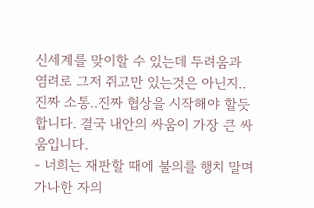신세계를 맞이할 수 있는데 두려움과 염려로 그저 쥐고만 있는것은 아닌지..진짜 소통..진짜 협상을 시작해야 할듯합니다. 결국 내안의 싸움이 가장 큰 싸움입니다.
- 너희는 재판할 때에 불의를 행치 말며 가나한 자의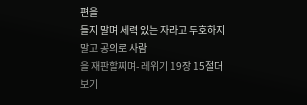편을
들지 말며 세력 있는 자라고 두호하지 말고 공의로 사람
을 재판할찌며- 레위기 19장 15절더 보기